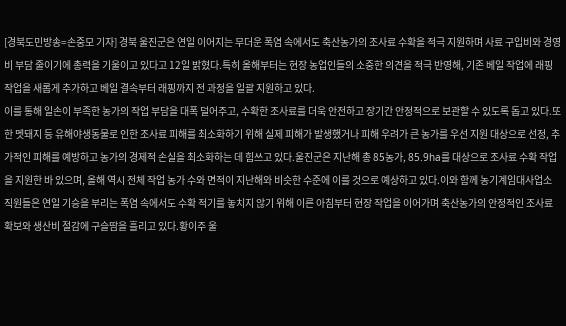[경북도민방송=손중모 기자] 경북 울진군은 연일 이어지는 무더운 폭염 속에서도 축산농가의 조사료 수확을 적극 지원하며 사료 구입비와 경영비 부담 줄이기에 총력을 기울이고 있다고 12일 밝혔다.특히 올해부터는 현장 농업인들의 소중한 의견을 적극 반영해, 기존 베일 작업에 래핑 작업을 새롭게 추가하고 베일 결속부터 래핑까지 전 과정을 일괄 지원하고 있다.
이를 통해 일손이 부족한 농가의 작업 부담을 대폭 덜어주고, 수확한 조사료를 더욱 안전하고 장기간 안정적으로 보관할 수 있도록 돕고 있다.또한 멧돼지 등 유해야생동물로 인한 조사료 피해를 최소화하기 위해 실제 피해가 발생했거나 피해 우려가 큰 농가를 우선 지원 대상으로 선정, 추가적인 피해를 예방하고 농가의 경제적 손실을 최소화하는 데 힘쓰고 있다.울진군은 지난해 총 85농가, 85.9ha를 대상으로 조사료 수확 작업을 지원한 바 있으며, 올해 역시 전체 작업 농가 수와 면적이 지난해와 비슷한 수준에 이를 것으로 예상하고 있다.이와 함께 농기계임대사업소 직원들은 연일 기승을 부리는 폭염 속에서도 수확 적기를 놓치지 않기 위해 이른 아침부터 현장 작업을 이어가며 축산농가의 안정적인 조사료 확보와 생산비 절감에 구슬땀을 흘리고 있다.황이주 울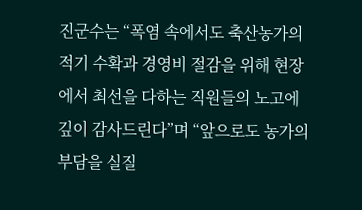진군수는 “폭염 속에서도 축산농가의 적기 수확과 경영비 절감을 위해 현장에서 최선을 다하는 직원들의 노고에 깊이 감사드린다”며 “앞으로도 농가의 부담을 실질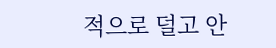적으로 덜고 안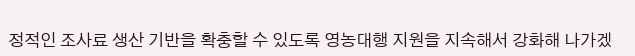정적인 조사료 생산 기반을 확충할 수 있도록 영농대행 지원을 지속해서 강화해 나가겠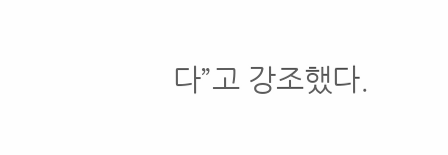다”고 강조했다.